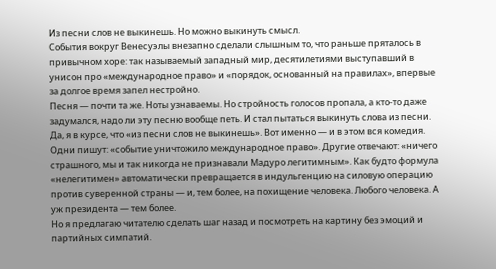Из песни слов не выкинешь. Но можно выкинуть смысл.
События вокруг Венесуэлы внезапно сделали слышным то, что раньше пряталось в привычном хоре: так называемый западный мир, десятилетиями выступавший в унисон про «международное право» и «порядок, основанный на правилах», впервые за долгое время запел нестройно.
Песня — почти та же. Ноты узнаваемы. Но стройность голосов пропала, а кто-то даже задумался, надо ли эту песню вообще петь. И стал пытаться выкинуть слова из песни. Да, я в курсе, что «из песни слов не выкинешь». Вот именно — и в этом вся комедия.
Одни пишут: «событие уничтожило международное право». Другие отвечают: «ничего страшного, мы и так никогда не признавали Мадуро легитимным». Как будто формула «нелегитимен» автоматически превращается в индульгенцию на силовую операцию против суверенной страны — и, тем более, на похищение человека. Любого человека. А уж президента — тем более.
Но я предлагаю читателю сделать шаг назад и посмотреть на картину без эмоций и партийных симпатий.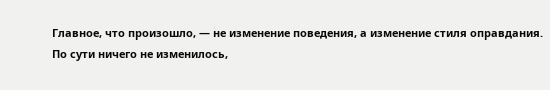Главное, что произошло, — не изменение поведения, а изменение стиля оправдания.
По сути ничего не изменилось,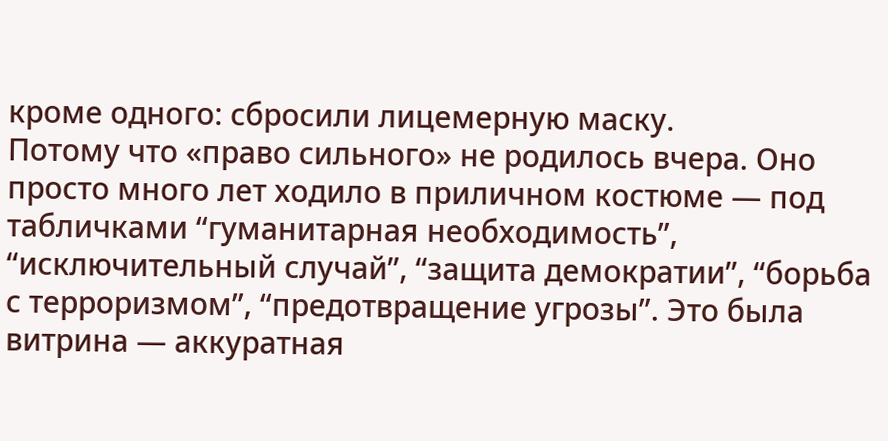кроме одного: сбросили лицемерную маску.
Потому что «право сильного» не родилось вчера. Оно просто много лет ходило в приличном костюме — под табличками “гуманитарная необходимость”, “исключительный случай”, “защита демократии”, “борьба с терроризмом”, “предотвращение угрозы”. Это была витрина — аккуратная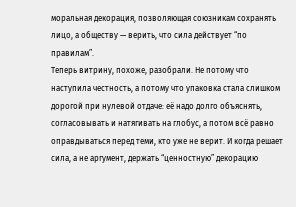моральная декорация, позволяющая союзникам сохранять лицо, а обществу — верить, что сила действует “по правилам”.
Теперь витрину, похоже, разобрали. Не потому что наступила честность, а потому что упаковка стала слишком дорогой при нулевой отдаче: её надо долго объяснять, согласовывать и натягивать на глобус, а потом всё равно оправдываться перед теми, кто уже не верит. И когда решает сила, а не аргумент, держать “ценностную” декорацию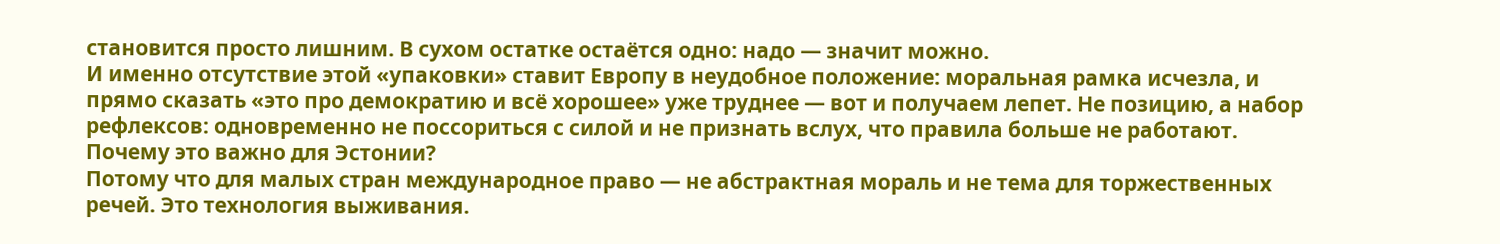становится просто лишним. В сухом остатке остаётся одно: надо — значит можно.
И именно отсутствие этой «упаковки» ставит Европу в неудобное положение: моральная рамка исчезла, и прямо сказать «это про демократию и всё хорошее» уже труднее — вот и получаем лепет. Не позицию, а набор рефлексов: одновременно не поссориться с силой и не признать вслух, что правила больше не работают.
Почему это важно для Эстонии?
Потому что для малых стран международное право — не абстрактная мораль и не тема для торжественных речей. Это технология выживания.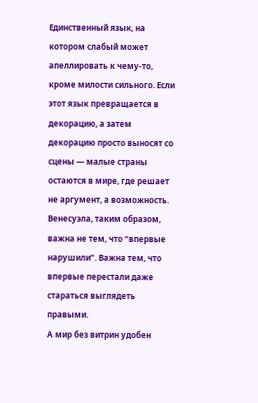Единственный язык, на котором слабый может апеллировать к чему-то, кроме милости сильного. Если этот язык превращается в декорацию, а затем декорацию просто выносят со сцены — малые страны остаются в мире, где решает не аргумент, а возможность.
Венесуэла, таким образом, важна не тем, что “впервые нарушили”. Важна тем, что впервые перестали даже стараться выглядеть правыми.
А мир без витрин удобен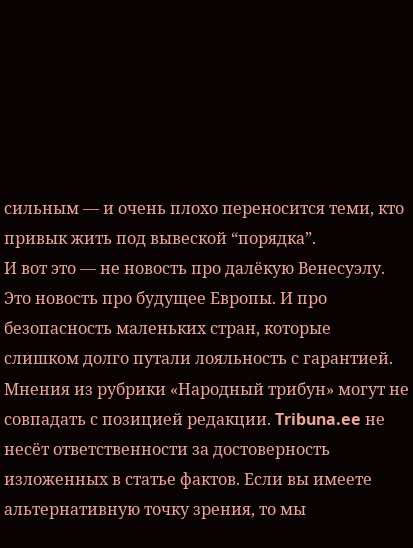сильным — и очень плохо переносится теми, кто привык жить под вывеской “порядка”.
И вот это — не новость про далёкую Венесуэлу. Это новость про будущее Европы. И про безопасность маленьких стран, которые слишком долго путали лояльность с гарантией.
Мнения из рубрики «Народный трибун» могут не совпадать с позицией редакции. Tribuna.ee не несёт ответственности за достоверность изложенных в статье фактов. Если вы имеете альтернативную точку зрения, то мы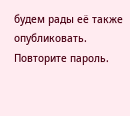будем рады её также опубликовать.
Повторите пароль.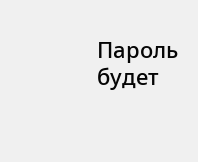Пароль будет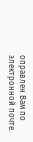оправлен Вам по электронной почте.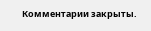Комментарии закрыты.